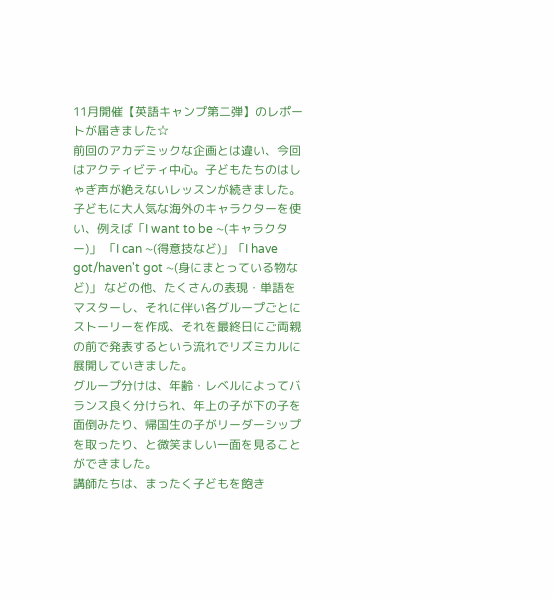11月開催【英語キャンプ第二弾】のレポートが届きました☆
前回のアカデミックな企画とは違い、今回はアクティビティ中心。子どもたちのはしゃぎ声が絶えないレッスンが続きました。子どもに大人気な海外のキャラクターを使い、例えば「I want to be ~(キャラクター)」 「I can ~(得意技など)」「I have got/haven't got ~(身にまとっている物など)」 などの他、たくさんの表現・単語をマスターし、それに伴い各グループごとにストーリーを作成、それを最終日にご両親の前で発表するという流れでリズミカルに展開していきました。
グループ分けは、年齢・レベルによってバランス良く分けられ、年上の子が下の子を面倒みたり、帰国生の子がリーダーシップを取ったり、と微笑ましい一面を見ることができました。
講師たちは、まったく子どもを飽き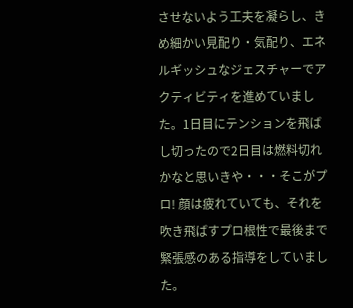させないよう工夫を凝らし、きめ細かい見配り・気配り、エネルギッシュなジェスチャーでアクティビティを進めていました。1日目にテンションを飛ばし切ったので2日目は燃料切れかなと思いきや・・・そこがプロ! 顔は疲れていても、それを吹き飛ばすプロ根性で最後まで緊張感のある指導をしていました。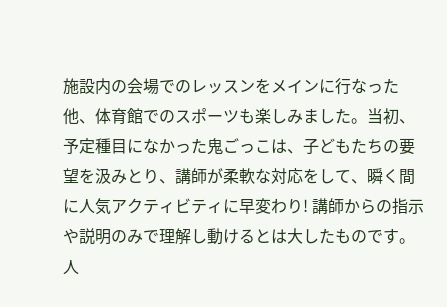施設内の会場でのレッスンをメインに行なった他、体育館でのスポーツも楽しみました。当初、予定種目になかった鬼ごっこは、子どもたちの要望を汲みとり、講師が柔軟な対応をして、瞬く間に人気アクティビティに早変わり! 講師からの指示や説明のみで理解し動けるとは大したものです。
人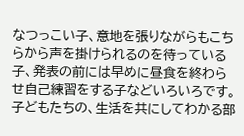なつっこい子、意地を張りながらもこちらから声を掛けられるのを待っている子、発表の前には早めに昼食を終わらせ自己練習をする子などいろいろです。子どもたちの、生活を共にしてわかる部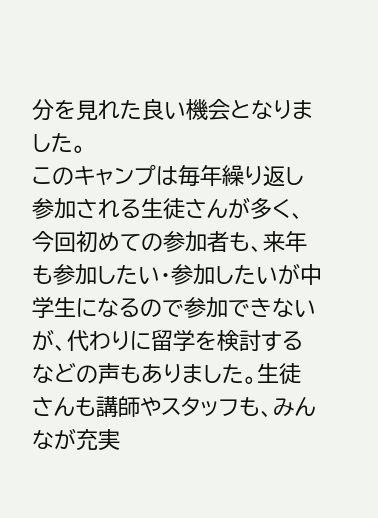分を見れた良い機会となりました。
このキャンプは毎年繰り返し参加される生徒さんが多く、今回初めての参加者も、来年も参加したい・参加したいが中学生になるので参加できないが、代わりに留学を検討するなどの声もありました。生徒さんも講師やスタッフも、みんなが充実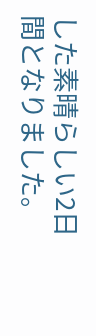した素晴らしい2日間となりました。